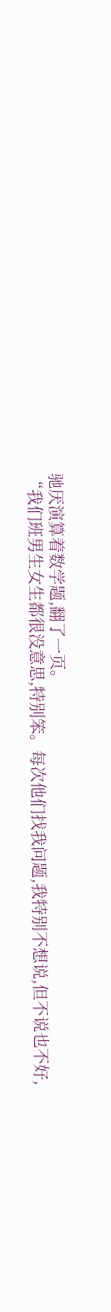驰厌演算着数学题,翻了一页。
“我们班男生女生都很没意思,特别笨。每次他们找我问题,我特别不想说,但不说也不好,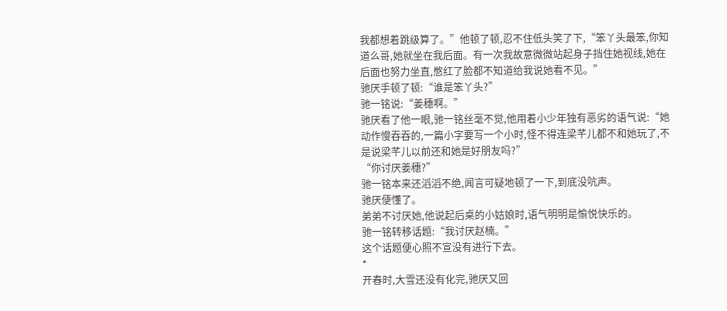我都想着跳级算了。”他顿了顿,忍不住低头笑了下,“笨丫头最笨,你知道么哥,她就坐在我后面。有一次我故意微微站起身子挡住她视线,她在后面也努力坐直,憋红了脸都不知道给我说她看不见。”
驰厌手顿了顿:“谁是笨丫头?”
驰一铭说:“姜穗啊。”
驰厌看了他一眼,驰一铭丝毫不觉,他用着小少年独有恶劣的语气说:“她动作慢吞吞的,一篇小字要写一个小时,怪不得连梁芊儿都不和她玩了,不是说梁芊儿以前还和她是好朋友吗?”
“你讨厌姜穗?”
驰一铭本来还滔滔不绝,闻言可疑地顿了一下,到底没吭声。
驰厌便懂了。
弟弟不讨厌她,他说起后桌的小姑娘时,语气明明是愉悦快乐的。
驰一铭转移话题:“我讨厌赵楠。”
这个话题便心照不宣没有进行下去。
*
开春时,大雪还没有化完,驰厌又回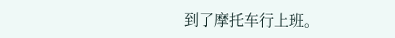到了摩托车行上班。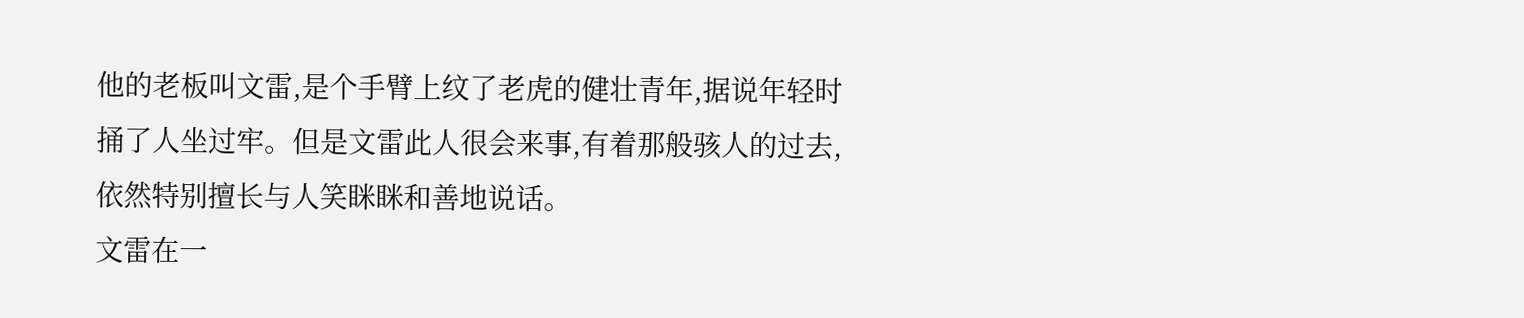他的老板叫文雷,是个手臂上纹了老虎的健壮青年,据说年轻时捅了人坐过牢。但是文雷此人很会来事,有着那般骇人的过去,依然特别擅长与人笑眯眯和善地说话。
文雷在一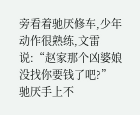旁看着驰厌修车,少年动作很熟练,文雷说:“赵家那个凶婆娘没找你要钱了吧?”
驰厌手上不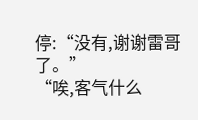停:“没有,谢谢雷哥了。”
“唉,客气什么